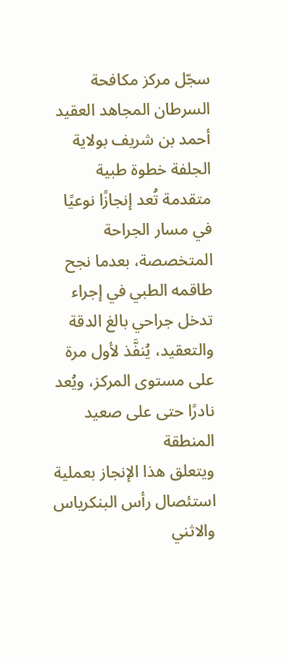سجّل مركز مكافحة السرطان المجاهد العقيد أحمد بن شريف بولاية الجلفة خطوة طبية متقدمة تُعد إنجازًا نوعيًا في مسار الجراحة المتخصصة، بعدما نجح طاقمه الطبي في إجراء تدخل جراحي بالغ الدقة والتعقيد، يُنفَّذ لأول مرة على مستوى المركز، ويُعد نادرًا حتى على صعيد المنطقة
ويتعلق هذا الإنجاز بعملية استئصال رأس البنكرياس والاثني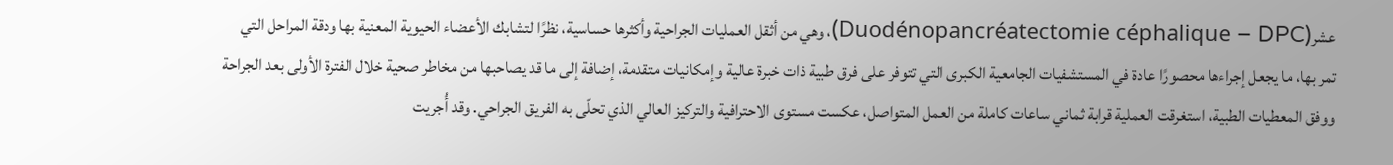عشر(Duodénopancréatectomie céphalique – DPC)، وهي من أثقل العمليات الجراحية وأكثرها حساسية، نظرًا لتشابك الأعضاء الحيوية المعنية بها ودقة المراحل التي تمر بها، ما يجعل إجراءها محصورًا عادة في المستشفيات الجامعية الكبرى التي تتوفر على فرق طبية ذات خبرة عالية وإمكانيات متقدمة، إضافة إلى ما قد يصاحبها من مخاطر صحية خلال الفترة الأولى بعد الجراحة
ووفق المعطيات الطبية، استغرقت العملية قرابة ثماني ساعات كاملة من العمل المتواصل، عكست مستوى الاحترافية والتركيز العالي الذي تحلّى به الفريق الجراحي. وقد أُجريت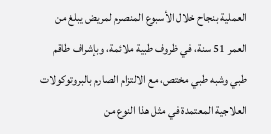العملية بنجاح خلال الأسبوع المنصرم لمريض يبلغ من العمر 51 سنة، في ظروف طبية ملائمة، وبإشراف طاقم طبي وشبه طبي مختص، مع الالتزام الصارم بالبروتوكولات العلاجية المعتمدة في مثل هذا النوع من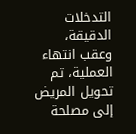التدخلات الدقيقة، وعقب انتهاء العملية، تم تحويل المريض إلى مصلحة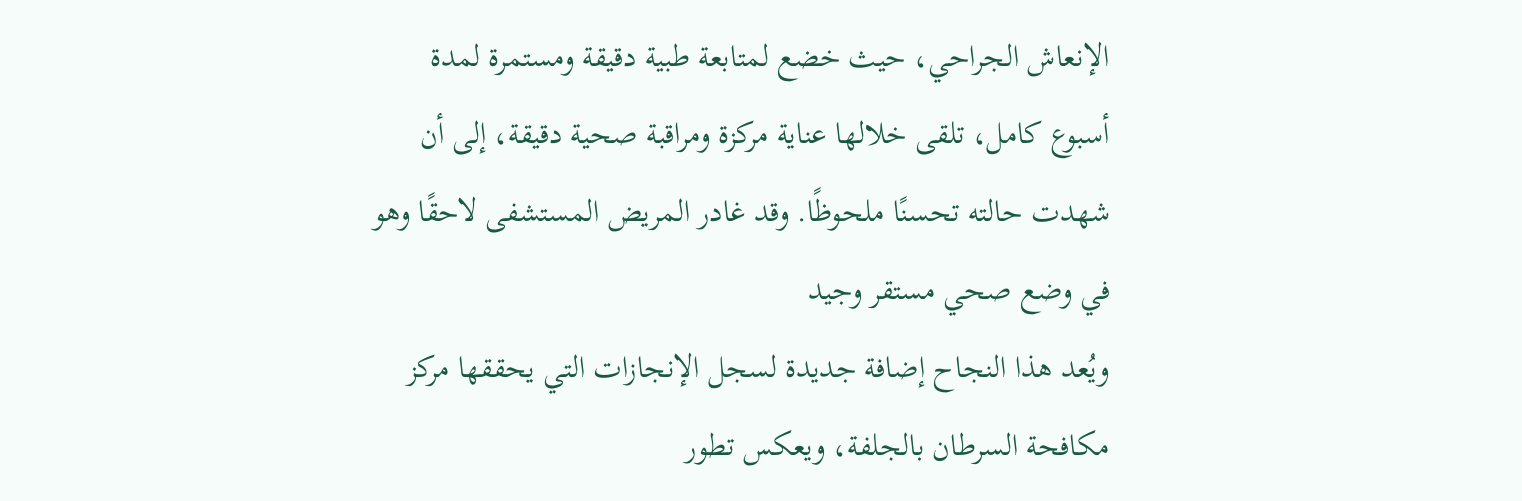الإنعاش الجراحي، حيث خضع لمتابعة طبية دقيقة ومستمرة لمدة أسبوع كامل، تلقى خلالها عناية مركزة ومراقبة صحية دقيقة، إلى أن شهدت حالته تحسنًا ملحوظًا. وقد غادر المريض المستشفى لاحقًا وهو في وضع صحي مستقر وجيد
ويُعد هذا النجاح إضافة جديدة لسجل الإنجازات التي يحققها مركز مكافحة السرطان بالجلفة، ويعكس تطور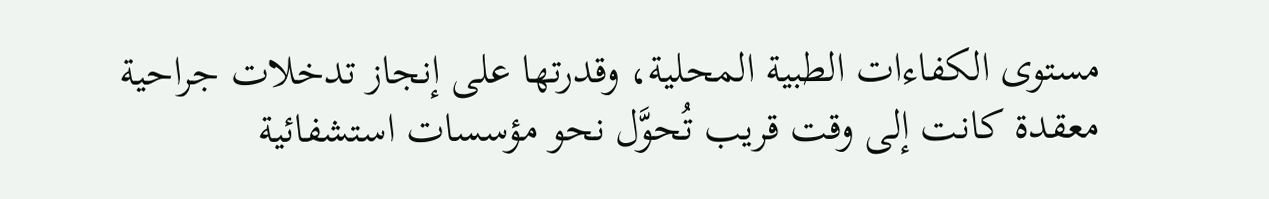مستوى الكفاءات الطبية المحلية، وقدرتها على إنجاز تدخلات جراحية معقدة كانت إلى وقت قريب تُحوَّل نحو مؤسسات استشفائية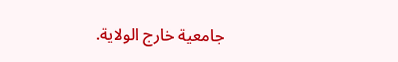جامعية خارج الولاية.